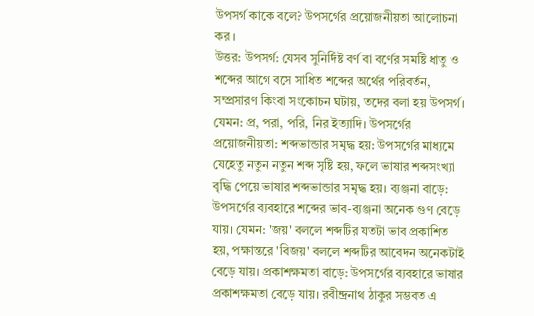উপসর্গ কাকে বলে? উপসর্গের প্রয়োজনীয়তা আলোচনা কর ।
উত্তর: উপসর্গ: যেসব সুনির্দিষ্ট বর্ণ বা বর্ণের সমষ্টি ধাতু ও শব্দের আগে বসে সাধিত শব্দের অর্থের পরিবর্তন, সম্প্রসারণ কিংবা সংকোচন ঘটায়, তদের বলা হয় উপসর্গ। যেমন: প্র, পরা, পরি, নির ইত্যাদি। উপসর্গের প্রয়োজনীয়তা: শব্দভান্ডার সমৃদ্ধ হয়: উপসর্গের মাধ্যমে যেহেতু নতুন নতুন শব্দ সৃষ্টি হয়, ফলে ভাষার শব্দসংখ্যা বৃদ্ধি পেয়ে ভাষার শব্দভান্ডার সমৃদ্ধ হয়। ব্যঞ্জনা বাড়ে: উপসর্গের ব্যবহারে শব্দের ভাব-ব্যঞ্জনা অনেক গুণ বেড়ে যায়। যেমন: 'জয়' বললে শব্দটির যতটা ভাব প্রকাশিত হয়, পক্ষান্তরে 'বিজয়' বললে শব্দটির আবেদন অনেকটাই বেড়ে যায়। প্রকাশক্ষমতা বাড়ে: উপসর্গের ব্যবহারে ভাষার প্রকাশক্ষমতা বেড়ে যায়। রবীন্দ্রনাথ ঠাকুর সম্ভবত এ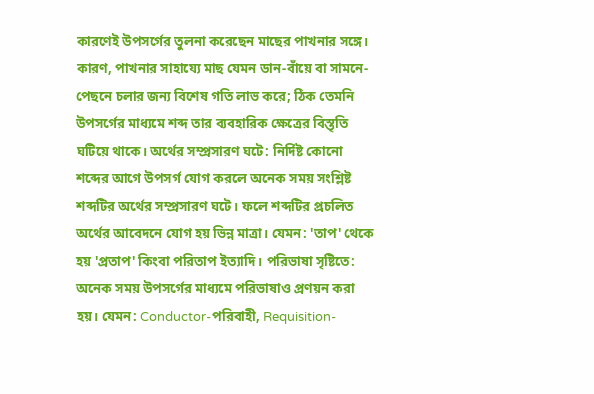কারণেই উপসর্গের তুলনা করেছেন মাছের পাখনার সঙ্গে। কারণ, পাখনার সাহায্যে মাছ যেমন ডান-বাঁয়ে বা সামনে-পেছনে চলার জন্য বিশেষ গতি লাভ করে; ঠিক তেমনি উপসর্গের মাধ্যমে শব্দ তার ব্যবহারিক ক্ষেত্রের বিস্তৃতি ঘটিয়ে থাকে। অর্থের সম্প্রসারণ ঘটে: নির্দিষ্ট কোনো শব্দের আগে উপসর্গ যোগ করলে অনেক সময় সংশ্লিষ্ট শব্দটির অর্থের সম্প্রসারণ ঘটে। ফলে শব্দটির প্রচলিত অর্থের আবেদনে যোগ হয় ভিন্ন মাত্রা। যেমন: 'তাপ' থেকে হয় 'প্রতাপ' কিংবা পরিতাপ ইত্যাদি। পরিভাষা সৃষ্টিতে: অনেক সময় উপসর্গের মাধ্যমে পরিভাষাও প্রণয়ন করা হয়। যেমন: Conductor-পরিবাহী, Requisition-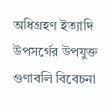অধিগ্রহণ ইত্যাদি উপসর্গের উপযুক্ত গুণাবলি বিবেচনা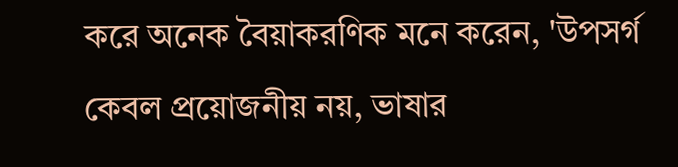করে অনেক বৈয়াকরণিক মনে করেন, 'উপসর্গ কেবল প্রয়োজনীয় নয়, ভাষার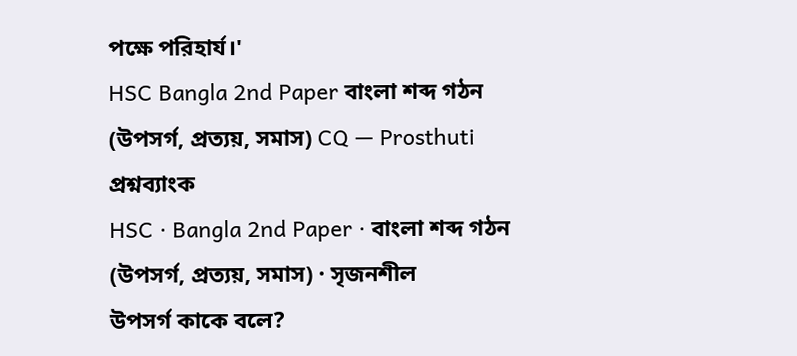পক্ষে পরিহার্য।'
HSC Bangla 2nd Paper বাংলা শব্দ গঠন (উপসর্গ, প্রত্যয়, সমাস) CQ — Prosthuti প্রশ্নব্যাংক
HSC · Bangla 2nd Paper · বাংলা শব্দ গঠন (উপসর্গ, প্রত্যয়, সমাস) · সৃজনশীল
উপসর্গ কাকে বলে?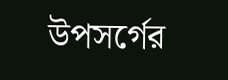উপসর্গের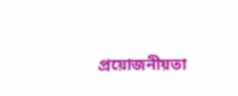প্রয়োজনীয়তা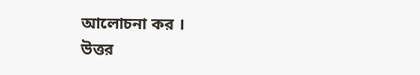আলোচনা কর ।
উত্তর